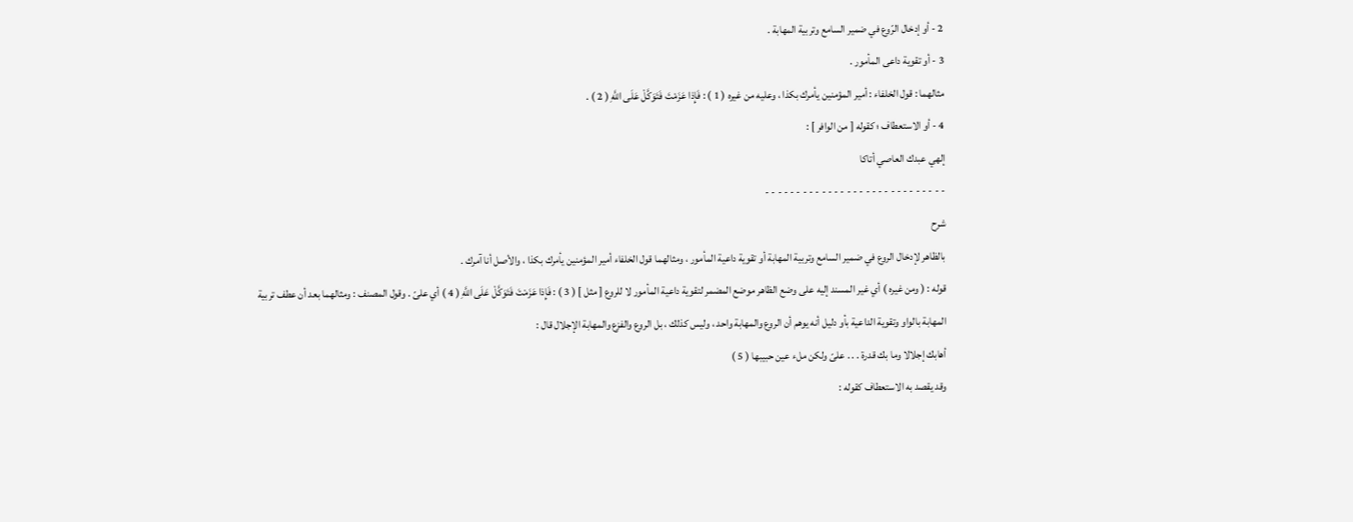2 - أو إدخال الرّوع في ضمير السامع وتربية المهابة .
3 - أو تقوية داعى المأمور .
مثالهما : قول الخلفاء : أمير المؤمنين يأمرك بكذا ، وعليه من غيره ( 1 ) : فَإِذا عَزَمْتَ فَتَوَكَّلْ عَلَى اللَّهِ ( 2 ) .
4 - أو الاستعطاف ؛ كقوله [ من الوافر ] :
إلهي عبدك العاصي أتاكا
- - - - - - - - - - - - - - - - - - - - - - - - - - - - -
شرح
بالظاهر لإدخال الروع في ضمير السامع وتربية المهابة أو تقوية داعية المأمور ، ومثالهما قول الخلفاء أمير المؤمنين يأمرك بكذا ، والأصل أنا آمرك .
قوله : ( ومن غيره ) أي غير المسند إليه على وضع الظاهر موضع المضمر لتقوية داعية المأمور لا للروع [ مثل ] ( 3 ) : فَإِذا عَزَمْتَ فَتَوَكَّلْ عَلَى اللَّهِ ( 4 ) أي علىّ . وقول المصنف : ومثالهما بعد أن عطف تربية المهابة بالواو وتقوية الداعية بأو دليل أنه يوهم أن الروع والمهابة واحد ، وليس كذلك ، بل الروع والفزع والمهابة الإجلال قال :
أهابك إجلالا وما بك قدرة . . . علىّ ولكن ملء عين حبيبها ( 5 )
وقد يقصد به الاستعطاف كقوله :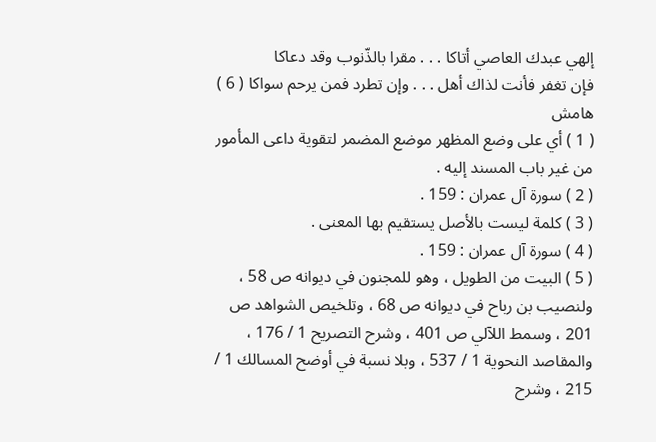إلهي عبدك العاصي أتاكا . . . مقرا بالذّنوب وقد دعاكا
فإن تغفر فأنت لذاك أهل . . . وإن تطرد فمن يرحم سواكا ( 6 )
هامش
( 1 ) أي على وضع المظهر موضع المضمر لتقوية داعى المأمور من غير باب المسند إليه .
( 2 ) سورة آل عمران : 159 .
( 3 ) كلمة ليست بالأصل يستقيم بها المعنى .
( 4 ) سورة آل عمران : 159 .
( 5 ) البيت من الطويل ، وهو للمجنون في ديوانه ص 58 ، ولنصيب بن رباح في ديوانه ص 68 ، وتلخيص الشواهد ص 201 ، وسمط اللآلي ص 401 ، وشرح التصريح 1 / 176 ، والمقاصد النحوية 1 / 537 ، وبلا نسبة في أوضح المسالك 1 / 215 ، وشرح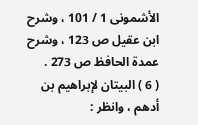الأشمونى 1 / 101 ، وشرح ابن عقيل ص 123 ، وشرح عمدة الحافظ ص 273 .
( 6 ) البيتان لإبراهيم بن أدهم ، وانظر :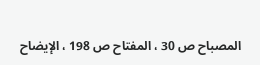المصباح ص 30 ، المفتاح ص 198 ، الإيضاح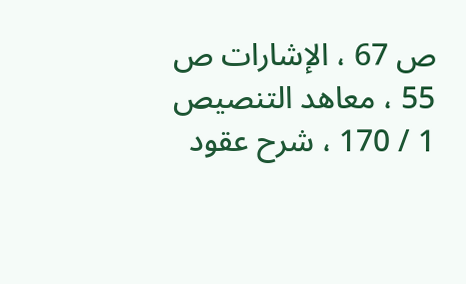ص 67 ، الإشارات ص 55 ، معاهد التنصيص 1 / 170 ، شرح عقود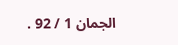الجمان 1 / 92 .